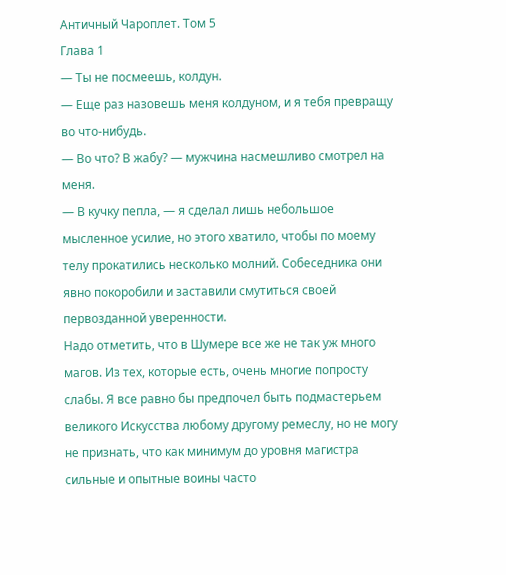Античный Чароплет. Том 5
Глава 1
— Ты не посмеешь, колдун.
— Еще раз назовешь меня колдуном, и я тебя превращу во что-нибудь.
— Во что? В жабу? — мужчина насмешливо смотрел на меня.
— В кучку пепла, — я сделал лишь небольшое мысленное усилие, но этого хватило, чтобы по моему телу прокатились несколько молний. Собеседника они явно покоробили и заставили смутиться своей первозданной уверенности.
Надо отметить, что в Шумере все же не так уж много магов. Из тех, которые есть, очень многие попросту слабы. Я все равно бы предпочел быть подмастерьем великого Искусства любому другому ремеслу, но не могу не признать, что как минимум до уровня магистра сильные и опытные воины часто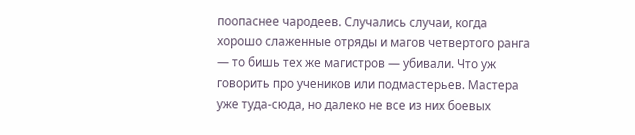поопаснее чародеев. Случались случаи, когда хорошо слаженные отряды и магов четвертого ранга — то бишь тех же магистров — убивали. Что уж говорить про учеников или подмастерьев. Мастера уже туда-сюда, но далеко не все из них боевых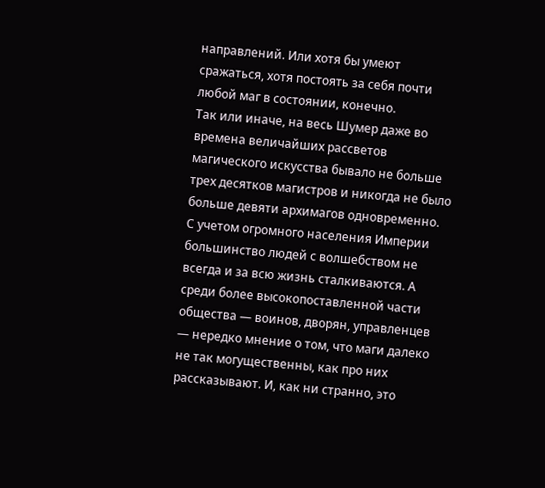направлений. Или хотя бы умеют сражаться, хотя постоять за себя почти любой маг в состоянии, конечно.
Так или иначе, на весь Шумер даже во времена величайших рассветов магического искусства бывало не больше трех десятков магистров и никогда не было больше девяти архимагов одновременно. С учетом огромного населения Империи большинство людей с волшебством не всегда и за всю жизнь сталкиваются. А среди более высокопоставленной части общества — воинов, дворян, управленцев — нередко мнение о том, что маги далеко не так могущественны, как про них рассказывают. И, как ни странно, это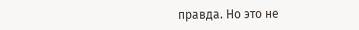правда. Но это не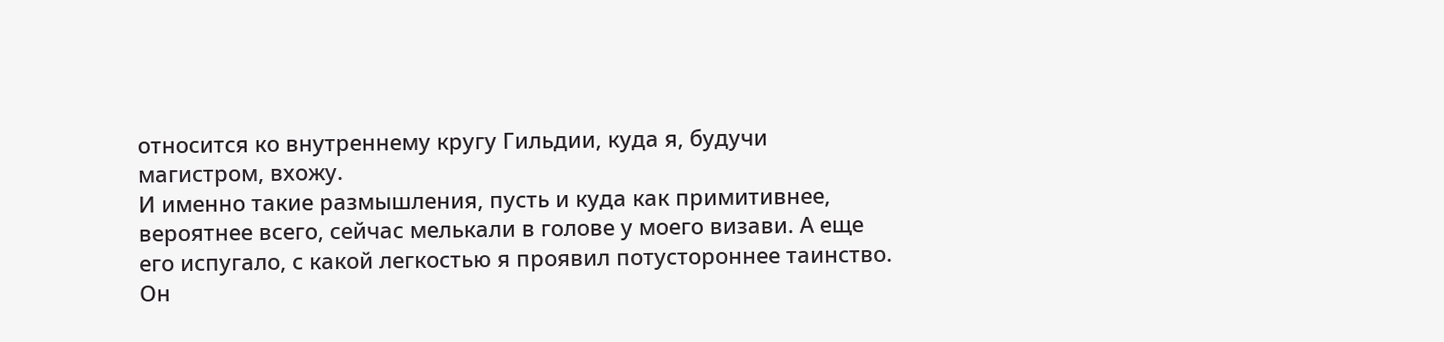относится ко внутреннему кругу Гильдии, куда я, будучи магистром, вхожу.
И именно такие размышления, пусть и куда как примитивнее, вероятнее всего, сейчас мелькали в голове у моего визави. А еще его испугало, с какой легкостью я проявил потустороннее таинство. Он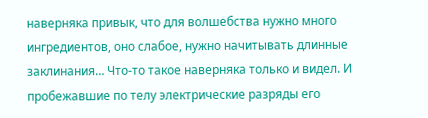наверняка привык, что для волшебства нужно много ингредиентов, оно слабое, нужно начитывать длинные заклинания… Что-то такое наверняка только и видел. И пробежавшие по телу электрические разряды его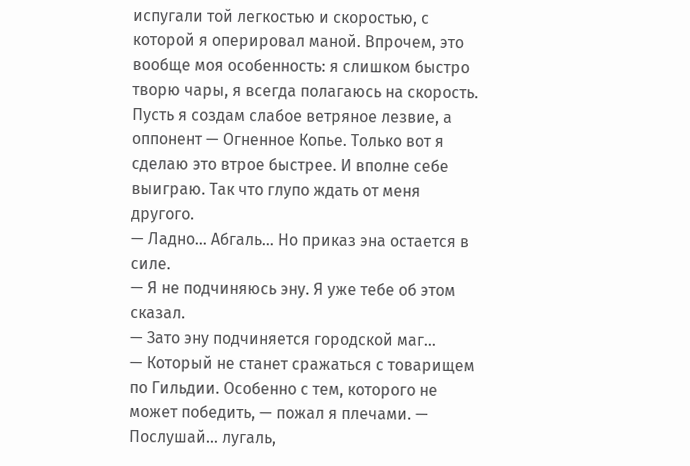испугали той легкостью и скоростью, с которой я оперировал маной. Впрочем, это вообще моя особенность: я слишком быстро творю чары, я всегда полагаюсь на скорость. Пусть я создам слабое ветряное лезвие, а оппонент — Огненное Копье. Только вот я сделаю это втрое быстрее. И вполне себе выиграю. Так что глупо ждать от меня другого.
— Ладно… Абгаль… Но приказ эна остается в силе.
— Я не подчиняюсь эну. Я уже тебе об этом сказал.
— Зато эну подчиняется городской маг…
— Который не станет сражаться с товарищем по Гильдии. Особенно с тем, которого не может победить, — пожал я плечами. — Послушай… лугаль,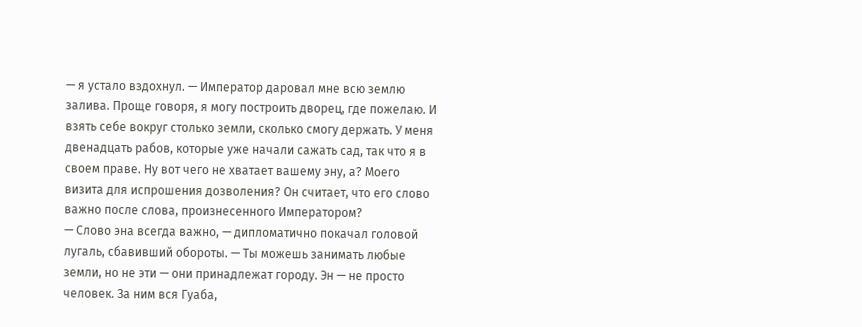— я устало вздохнул. — Император даровал мне всю землю залива. Проще говоря, я могу построить дворец, где пожелаю. И взять себе вокруг столько земли, сколько смогу держать. У меня двенадцать рабов, которые уже начали сажать сад, так что я в своем праве. Ну вот чего не хватает вашему эну, а? Моего визита для испрошения дозволения? Он считает, что его слово важно после слова, произнесенного Императором?
— Слово эна всегда важно, — дипломатично покачал головой лугаль, сбавивший обороты. — Ты можешь занимать любые земли, но не эти — они принадлежат городу. Эн — не просто человек. За ним вся Гуаба,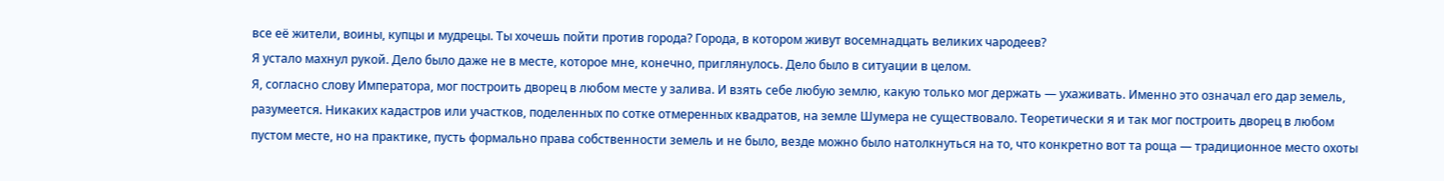все её жители, воины, купцы и мудрецы. Ты хочешь пойти против города? Города, в котором живут восемнадцать великих чародеев?
Я устало махнул рукой. Дело было даже не в месте, которое мне, конечно, приглянулось. Дело было в ситуации в целом.
Я, согласно слову Императора, мог построить дворец в любом месте у залива. И взять себе любую землю, какую только мог держать — ухаживать. Именно это означал его дар земель, разумеется. Никаких кадастров или участков, поделенных по сотке отмеренных квадратов, на земле Шумера не существовало. Теоретически я и так мог построить дворец в любом пустом месте, но на практике, пусть формально права собственности земель и не было, везде можно было натолкнуться на то, что конкретно вот та роща — традиционное место охоты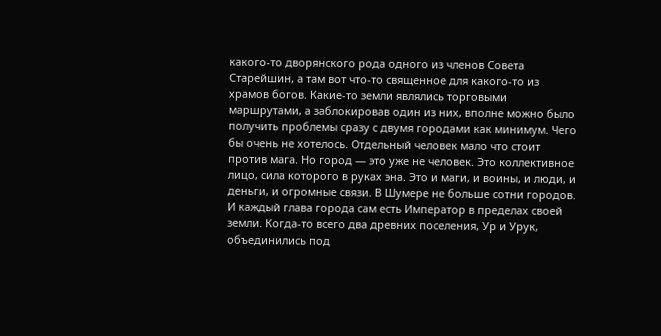какого-то дворянского рода одного из членов Совета Старейшин, а там вот что-то священное для какого-то из храмов богов. Какие-то земли являлись торговыми маршрутами, а заблокировав один из них, вполне можно было получить проблемы сразу с двумя городами как минимум. Чего бы очень не хотелось. Отдельный человек мало что стоит против мага. Но город — это уже не человек. Это коллективное лицо, сила которого в руках эна. Это и маги, и воины, и люди, и деньги, и огромные связи. В Шумере не больше сотни городов. И каждый глава города сам есть Император в пределах своей земли. Когда-то всего два древних поселения, Ур и Урук, объединились под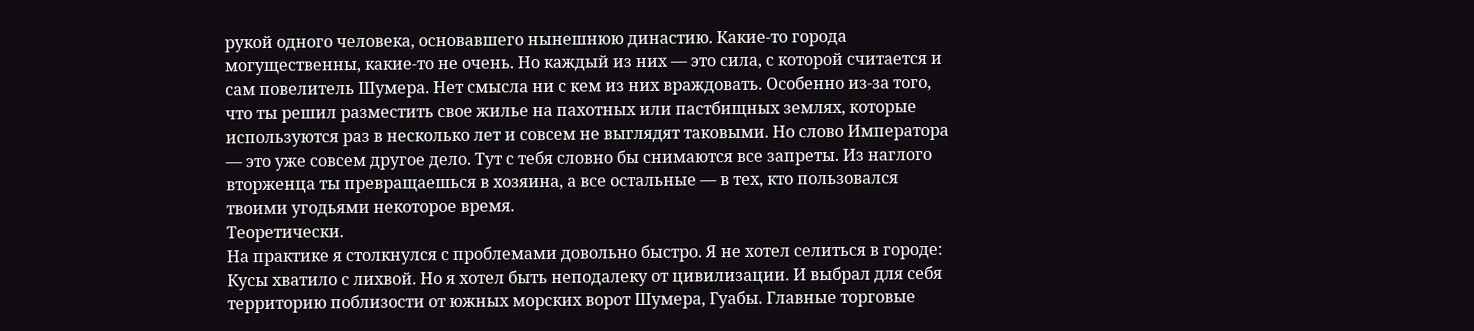рукой одного человека, основавшего нынешнюю династию. Какие-то города могущественны, какие-то не очень. Но каждый из них — это сила, с которой считается и сам повелитель Шумера. Нет смысла ни с кем из них враждовать. Особенно из-за того, что ты решил разместить свое жилье на пахотных или пастбищных землях, которые используются раз в несколько лет и совсем не выглядят таковыми. Но слово Императора — это уже совсем другое дело. Тут с тебя словно бы снимаются все запреты. Из наглого вторженца ты превращаешься в хозяина, а все остальные — в тех, кто пользовался твоими угодьями некоторое время.
Теоретически.
На практике я столкнулся с проблемами довольно быстро. Я не хотел селиться в городе: Кусы хватило с лихвой. Но я хотел быть неподалеку от цивилизации. И выбрал для себя территорию поблизости от южных морских ворот Шумера, Гуабы. Главные торговые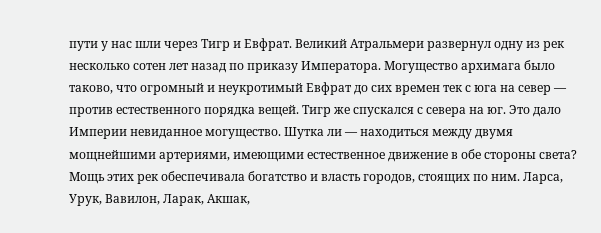пути у нас шли через Тигр и Евфрат. Великий Атральмери развернул одну из рек несколько сотен лет назад по приказу Императора. Могущество архимага было таково, что огромный и неукротимый Евфрат до сих времен тек с юга на север — против естественного порядка вещей. Тигр же спускался с севера на юг. Это дало Империи невиданное могущество. Шутка ли — находиться между двумя мощнейшими артериями, имеющими естественное движение в обе стороны света?
Мощь этих рек обеспечивала богатство и власть городов, стоящих по ним. Ларса, Урук, Вавилон, Ларак, Акшак,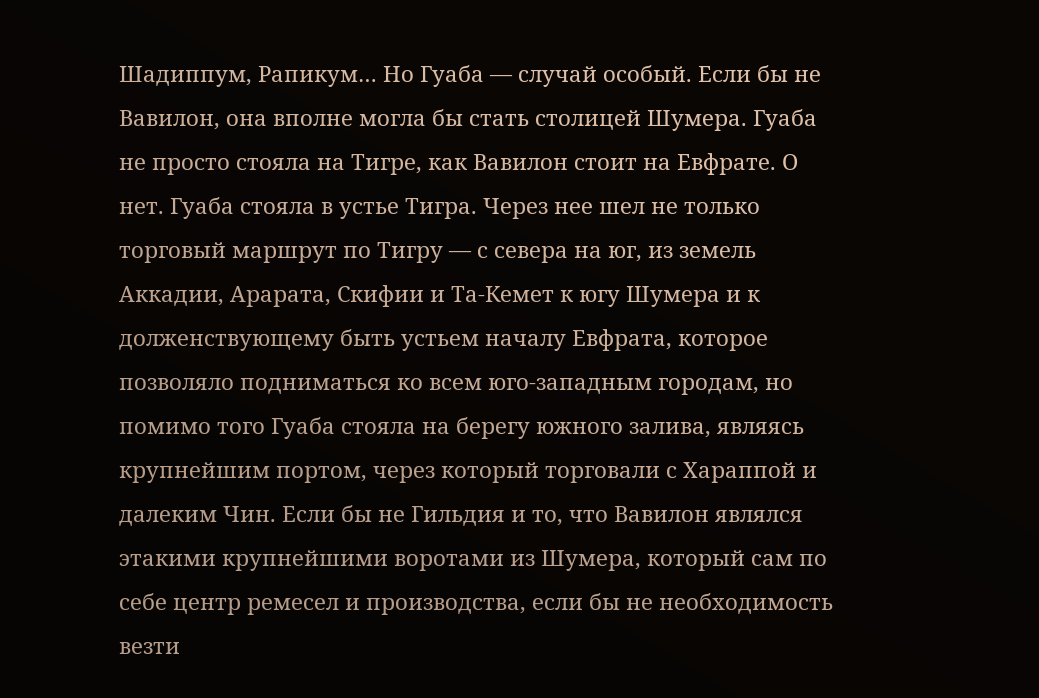Шадиппум, Рапикум… Но Гуаба — случай особый. Если бы не Вавилон, она вполне могла бы стать столицей Шумера. Гуаба не просто стояла на Тигре, как Вавилон стоит на Евфрате. О нет. Гуаба стояла в устье Тигра. Через нее шел не только торговый маршрут по Тигру — с севера на юг, из земель Аккадии, Арарата, Скифии и Та-Кемет к югу Шумера и к долженствующему быть устьем началу Евфрата, которое позволяло подниматься ко всем юго-западным городам, но помимо того Гуаба стояла на берегу южного залива, являясь крупнейшим портом, через который торговали с Хараппой и далеким Чин. Если бы не Гильдия и то, что Вавилон являлся этакими крупнейшими воротами из Шумера, который сам по себе центр ремесел и производства, если бы не необходимость везти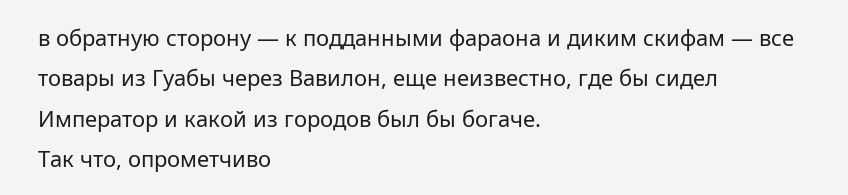в обратную сторону — к подданными фараона и диким скифам — все товары из Гуабы через Вавилон, еще неизвестно, где бы сидел Император и какой из городов был бы богаче.
Так что, опрометчиво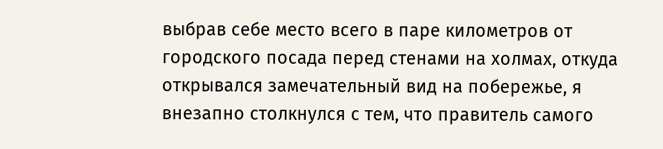выбрав себе место всего в паре километров от городского посада перед стенами на холмах, откуда открывался замечательный вид на побережье, я внезапно столкнулся с тем, что правитель самого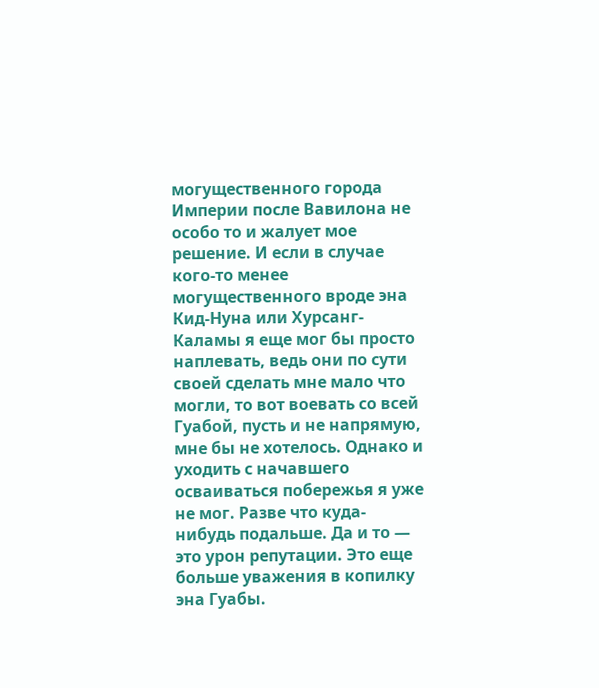могущественного города Империи после Вавилона не особо то и жалует мое решение. И если в случае кого-то менее могущественного вроде эна Кид-Нуна или Хурсанг-Каламы я еще мог бы просто наплевать, ведь они по сути своей сделать мне мало что могли, то вот воевать со всей Гуабой, пусть и не напрямую, мне бы не хотелось. Однако и уходить с начавшего осваиваться побережья я уже не мог. Разве что куда-нибудь подальше. Да и то — это урон репутации. Это еще больше уважения в копилку эна Гуабы.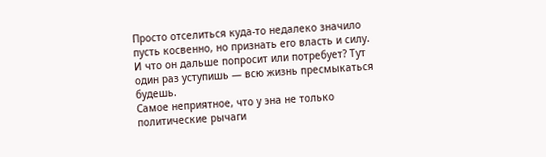Просто отселиться куда-то недалеко значило пусть косвенно, но признать его власть и силу. И что он дальше попросит или потребует? Тут один раз уступишь — всю жизнь пресмыкаться будешь.
Самое неприятное, что у эна не только политические рычаги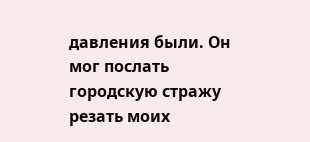давления были. Он мог послать городскую стражу резать моих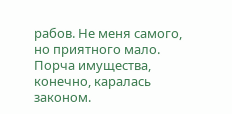рабов. Не меня самого, но приятного мало. Порча имущества, конечно, каралась законом.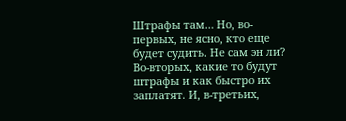Штрафы там… Но, во-первых, не ясно, кто еще будет судить. Не сам эн ли? Во-вторых, какие то будут штрафы и как быстро их заплатят. И, в-третьих,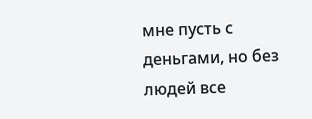мне пусть с деньгами, но без людей все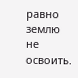равно землю не освоить.